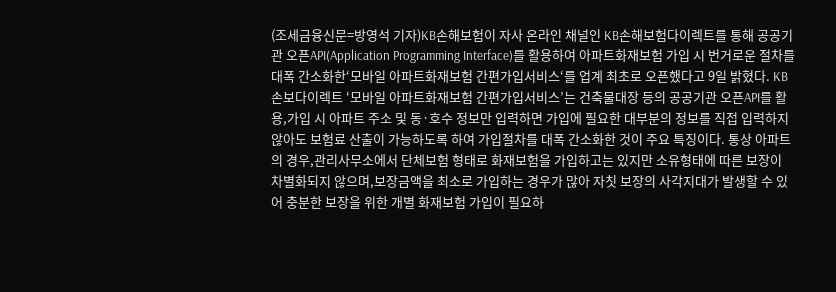(조세금융신문=방영석 기자)KB손해보험이 자사 온라인 채널인 KB손해보험다이렉트를 통해 공공기관 오픈API(Application Programming Interface)를 활용하여 아파트화재보험 가입 시 번거로운 절차를 대폭 간소화한‘모바일 아파트화재보험 간편가입서비스‘를 업계 최초로 오픈했다고 9일 밝혔다. KB손보다이렉트 ‘모바일 아파트화재보험 간편가입서비스’는 건축물대장 등의 공공기관 오픈API를 활용,가입 시 아파트 주소 및 동·호수 정보만 입력하면 가입에 필요한 대부분의 정보를 직접 입력하지 않아도 보험료 산출이 가능하도록 하여 가입절차를 대폭 간소화한 것이 주요 특징이다. 통상 아파트의 경우,관리사무소에서 단체보험 형태로 화재보험을 가입하고는 있지만 소유형태에 따른 보장이 차별화되지 않으며,보장금액을 최소로 가입하는 경우가 많아 자칫 보장의 사각지대가 발생할 수 있어 충분한 보장을 위한 개별 화재보험 가입이 필요하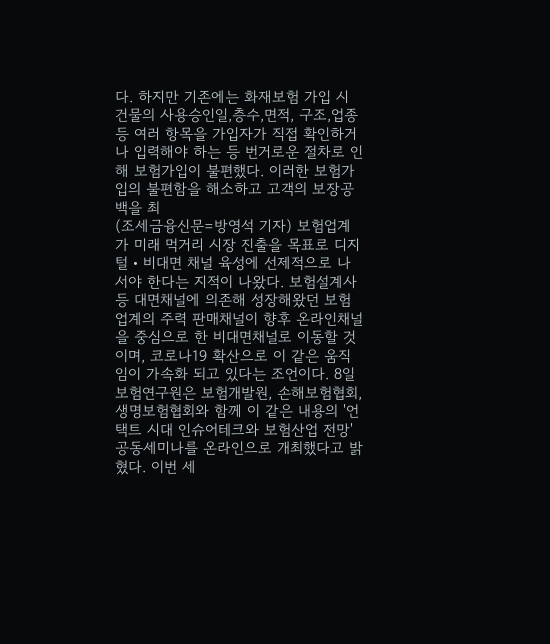다. 하지만 기존에는 화재보험 가입 시 건물의 사용승인일,층수,면적, 구조,업종 등 여러 항목을 가입자가 직접 확인하거나 입력해야 하는 등 번거로운 절차로 인해 보험가입이 불편했다. 이러한 보험가입의 불편함을 해소하고 고객의 보장공백을 최
(조세금융신문=방영석 기자) 보험업계가 미래 먹거리 시장 진출을 목표로 디지털‧비대면 채널 육성에 선제적으로 나서야 한다는 지적이 나왔다. 보험설계사 등 대면채널에 의존해 성장해왔던 보험업계의 주력 판매채널이 향후 온라인채널을 중심으로 한 비대면채널로 이동할 것이며, 코로나19 확산으로 이 같은 움직임이 가속화 되고 있다는 조언이다. 8일 보험연구원은 보험개발원, 손해보험협회, 생명보험협회와 함께 이 같은 내용의 '언택트 시대 인슈어테크와 보험산업 전망' 공동세미나를 온라인으로 개최했다고 밝혔다. 이번 세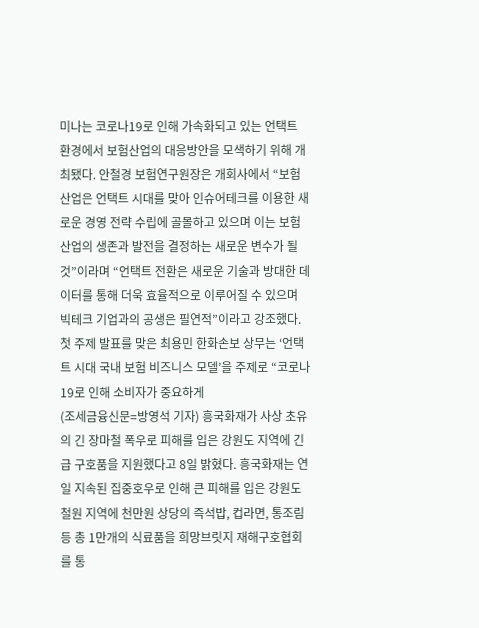미나는 코로나19로 인해 가속화되고 있는 언택트 환경에서 보험산업의 대응방안을 모색하기 위해 개최됐다. 안철경 보험연구원장은 개회사에서 “보험산업은 언택트 시대를 맞아 인슈어테크를 이용한 새로운 경영 전략 수립에 골몰하고 있으며 이는 보험산업의 생존과 발전을 결정하는 새로운 변수가 될 것”이라며 “언택트 전환은 새로운 기술과 방대한 데이터를 통해 더욱 효율적으로 이루어질 수 있으며 빅테크 기업과의 공생은 필연적”이라고 강조했다. 첫 주제 발표를 맞은 최용민 한화손보 상무는 ‘언택트 시대 국내 보험 비즈니스 모델’을 주제로 “코로나19로 인해 소비자가 중요하게
(조세금융신문=방영석 기자) 흥국화재가 사상 초유의 긴 장마철 폭우로 피해를 입은 강원도 지역에 긴급 구호품을 지원했다고 8일 밝혔다. 흥국화재는 연일 지속된 집중호우로 인해 큰 피해를 입은 강원도 철원 지역에 천만원 상당의 즉석밥, 컵라면, 통조림 등 총 1만개의 식료품을 희망브릿지 재해구호협회를 통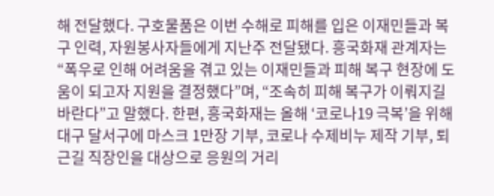해 전달했다. 구호물품은 이번 수해로 피해를 입은 이재민들과 복구 인력, 자원봉사자들에게 지난주 전달됐다. 흥국화재 관계자는 “폭우로 인해 어려움을 겪고 있는 이재민들과 피해 복구 현장에 도움이 되고자 지원을 결정했다”며, “조속히 피해 복구가 이뤄지길 바란다”고 말했다. 한편, 흥국화재는 올해 ‘코로나19 극복’을 위해 대구 달서구에 마스크 1만장 기부, 코로나 수제비누 제작 기부, 퇴근길 직장인을 대상으로 응원의 거리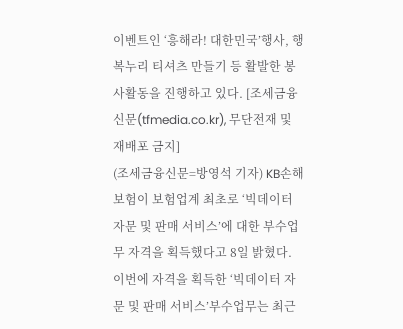이벤트인 ‘흥해라! 대한민국’행사, 행복누리 티셔츠 만들기 등 활발한 봉사활동을 진행하고 있다. [조세금융신문(tfmedia.co.kr), 무단전재 및 재배포 금지]
(조세금융신문=방영석 기자) KB손해보험이 보험업계 최초로 ‘빅데이터 자문 및 판매 서비스’에 대한 부수업무 자격을 획득했다고 8일 밝혔다. 이번에 자격을 획득한 ‘빅데이터 자문 및 판매 서비스’부수업무는 최근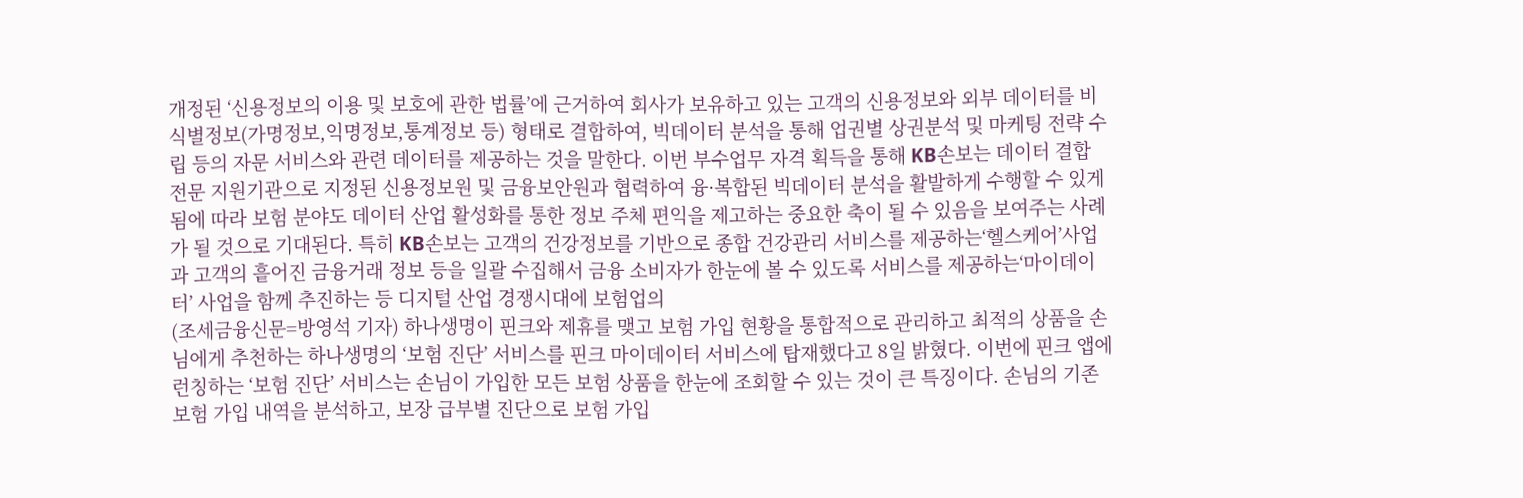개정된 ‘신용정보의 이용 및 보호에 관한 법률’에 근거하여 회사가 보유하고 있는 고객의 신용정보와 외부 데이터를 비식별정보(가명정보,익명정보,통계정보 등) 형태로 결합하여, 빅데이터 분석을 통해 업권별 상권분석 및 마케팅 전략 수립 등의 자문 서비스와 관련 데이터를 제공하는 것을 말한다. 이번 부수업무 자격 획득을 통해 KB손보는 데이터 결합 전문 지원기관으로 지정된 신용정보원 및 금융보안원과 협력하여 융·복합된 빅데이터 분석을 활발하게 수행할 수 있게 됨에 따라 보험 분야도 데이터 산업 활성화를 통한 정보 주체 편익을 제고하는 중요한 축이 될 수 있음을 보여주는 사례가 될 것으로 기대된다. 특히 KB손보는 고객의 건강정보를 기반으로 종합 건강관리 서비스를 제공하는‘헬스케어’사업과 고객의 흩어진 금융거래 정보 등을 일괄 수집해서 금융 소비자가 한눈에 볼 수 있도록 서비스를 제공하는‘마이데이터’ 사업을 함께 추진하는 등 디지털 산업 경쟁시대에 보험업의
(조세금융신문=방영석 기자) 하나생명이 핀크와 제휴를 맺고 보험 가입 현황을 통합적으로 관리하고 최적의 상품을 손님에게 추천하는 하나생명의 ‘보험 진단’ 서비스를 핀크 마이데이터 서비스에 탑재했다고 8일 밝혔다. 이번에 핀크 앱에 런칭하는 ‘보험 진단’ 서비스는 손님이 가입한 모든 보험 상품을 한눈에 조회할 수 있는 것이 큰 특징이다. 손님의 기존 보험 가입 내역을 분석하고, 보장 급부별 진단으로 보험 가입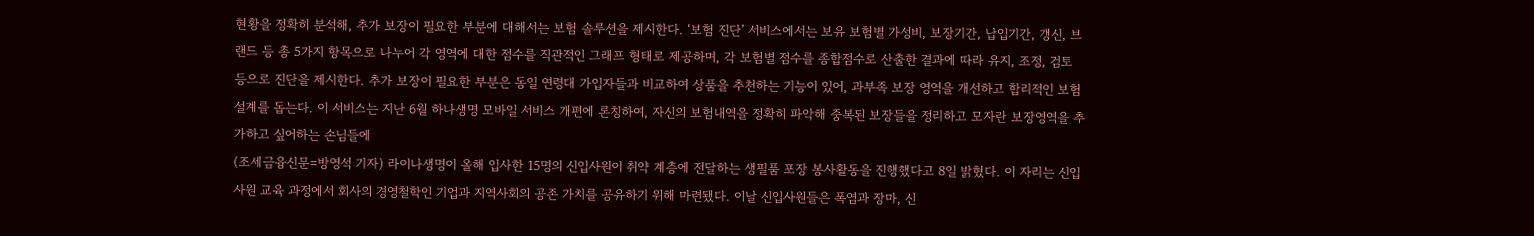현황을 정확히 분석해, 추가 보장이 필요한 부분에 대해서는 보험 솔루션을 제시한다. ‘보험 진단’ 서비스에서는 보유 보험별 가성비, 보장기간, 납입기간, 갱신, 브랜드 등 총 5가지 항목으로 나누어 각 영역에 대한 점수를 직관적인 그래프 형태로 제공하며, 각 보험별 점수를 종합점수로 산출한 결과에 따라 유지, 조정, 검토 등으로 진단을 제시한다. 추가 보장이 필요한 부분은 동일 연령대 가입자들과 비교하여 상품을 추천하는 기능이 있어, 과부족 보장 영역을 개선하고 합리적인 보험 설계를 돕는다. 이 서비스는 지난 6월 하나생명 모바일 서비스 개편에 론칭하여, 자신의 보험내역을 정확히 파악해 중복된 보장들을 정리하고 모자란 보장영역을 추가하고 싶어하는 손님들에
(조세금융신문=방영석 기자) 라이나생명이 올해 입사한 15명의 신입사원이 취약 계층에 전달하는 생필품 포장 봉사활동을 진행했다고 8일 밝혔다. 이 자리는 신입사원 교육 과정에서 회사의 경영철학인 기업과 지역사회의 공존 가치를 공유하기 위해 마련됐다. 이날 신입사원들은 폭염과 장마, 신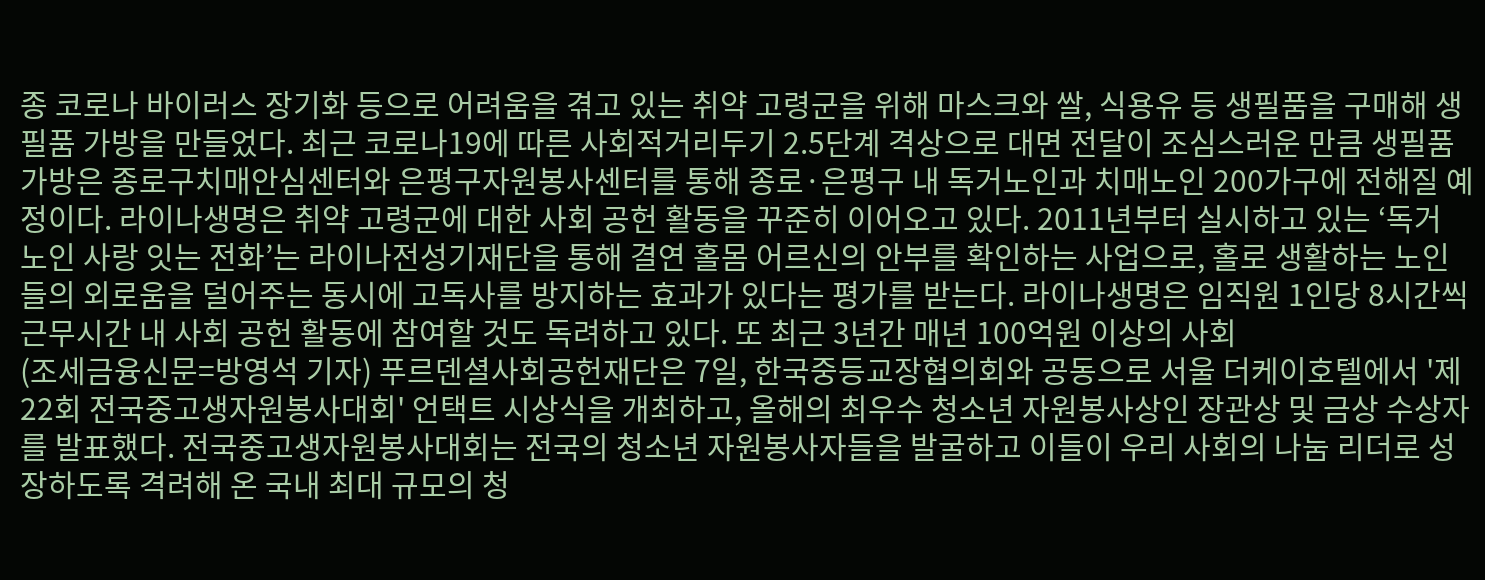종 코로나 바이러스 장기화 등으로 어려움을 겪고 있는 취약 고령군을 위해 마스크와 쌀, 식용유 등 생필품을 구매해 생필품 가방을 만들었다. 최근 코로나19에 따른 사회적거리두기 2.5단계 격상으로 대면 전달이 조심스러운 만큼 생필품 가방은 종로구치매안심센터와 은평구자원봉사센터를 통해 종로·은평구 내 독거노인과 치매노인 200가구에 전해질 예정이다. 라이나생명은 취약 고령군에 대한 사회 공헌 활동을 꾸준히 이어오고 있다. 2011년부터 실시하고 있는 ‘독거 노인 사랑 잇는 전화’는 라이나전성기재단을 통해 결연 홀몸 어르신의 안부를 확인하는 사업으로, 홀로 생활하는 노인들의 외로움을 덜어주는 동시에 고독사를 방지하는 효과가 있다는 평가를 받는다. 라이나생명은 임직원 1인당 8시간씩 근무시간 내 사회 공헌 활동에 참여할 것도 독려하고 있다. 또 최근 3년간 매년 100억원 이상의 사회
(조세금융신문=방영석 기자) 푸르덴셜사회공헌재단은 7일, 한국중등교장협의회와 공동으로 서울 더케이호텔에서 '제22회 전국중고생자원봉사대회' 언택트 시상식을 개최하고, 올해의 최우수 청소년 자원봉사상인 장관상 및 금상 수상자를 발표했다. 전국중고생자원봉사대회는 전국의 청소년 자원봉사자들을 발굴하고 이들이 우리 사회의 나눔 리더로 성장하도록 격려해 온 국내 최대 규모의 청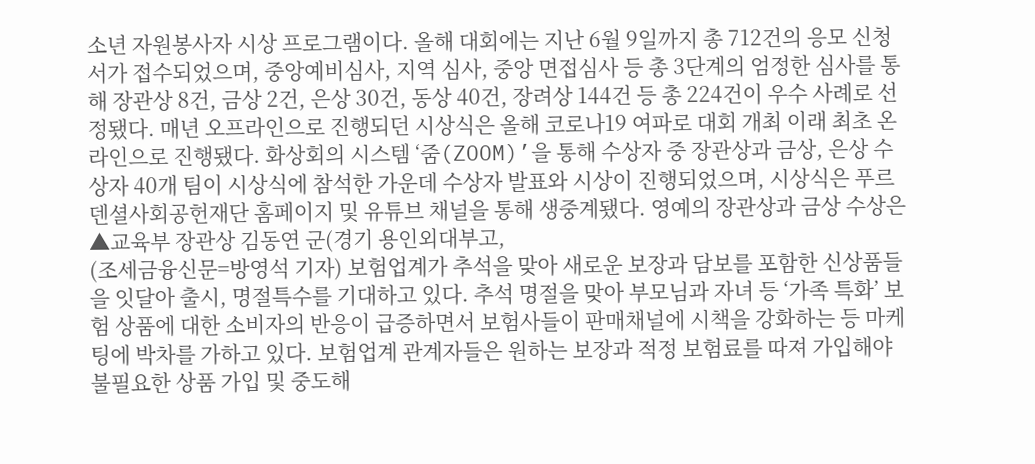소년 자원봉사자 시상 프로그램이다. 올해 대회에는 지난 6월 9일까지 총 712건의 응모 신청서가 접수되었으며, 중앙예비심사, 지역 심사, 중앙 면접심사 등 총 3단계의 엄정한 심사를 통해 장관상 8건, 금상 2건, 은상 30건, 동상 40건, 장려상 144건 등 총 224건이 우수 사례로 선정됐다. 매년 오프라인으로 진행되던 시상식은 올해 코로나19 여파로 대회 개최 이래 최초 온라인으로 진행됐다. 화상회의 시스템 ‘줌(ZOOM)’을 통해 수상자 중 장관상과 금상, 은상 수상자 40개 팀이 시상식에 참석한 가운데 수상자 발표와 시상이 진행되었으며, 시상식은 푸르덴셜사회공헌재단 홈페이지 및 유튜브 채널을 통해 생중계됐다. 영예의 장관상과 금상 수상은 ▲교육부 장관상 김동연 군(경기 용인외대부고,
(조세금융신문=방영석 기자) 보험업계가 추석을 맞아 새로운 보장과 담보를 포함한 신상품들을 잇달아 출시, 명절특수를 기대하고 있다. 추석 명절을 맞아 부모님과 자녀 등 ‘가족 특화’ 보험 상품에 대한 소비자의 반응이 급증하면서 보험사들이 판매채널에 시책을 강화하는 등 마케팅에 박차를 가하고 있다. 보험업계 관계자들은 원하는 보장과 적정 보험료를 따져 가입해야 불필요한 상품 가입 및 중도해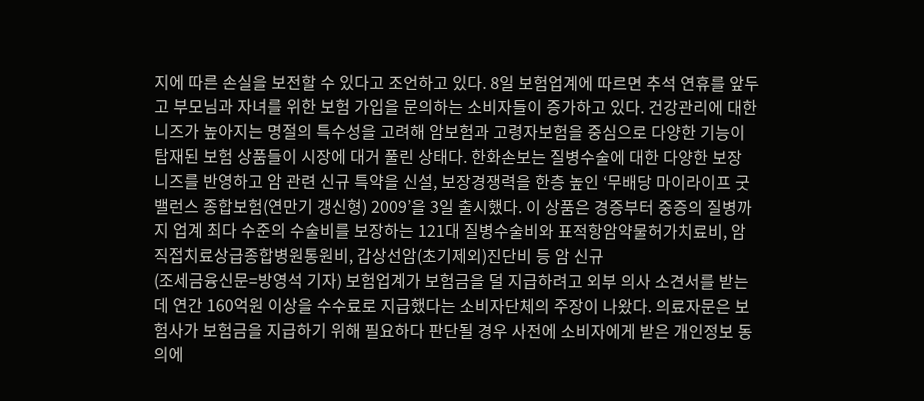지에 따른 손실을 보전할 수 있다고 조언하고 있다. 8일 보험업계에 따르면 추석 연휴를 앞두고 부모님과 자녀를 위한 보험 가입을 문의하는 소비자들이 증가하고 있다. 건강관리에 대한 니즈가 높아지는 명절의 특수성을 고려해 암보험과 고령자보험을 중심으로 다양한 기능이 탑재된 보험 상품들이 시장에 대거 풀린 상태다. 한화손보는 질병수술에 대한 다양한 보장 니즈를 반영하고 암 관련 신규 특약을 신설, 보장경쟁력을 한층 높인 ‘무배당 마이라이프 굿밸런스 종합보험(연만기 갱신형) 2009’을 3일 출시했다. 이 상품은 경증부터 중증의 질병까지 업계 최다 수준의 수술비를 보장하는 121대 질병수술비와 표적항암약물허가치료비, 암직접치료상급종합병원통원비, 갑상선암(초기제외)진단비 등 암 신규
(조세금융신문=방영석 기자) 보험업계가 보험금을 덜 지급하려고 외부 의사 소견서를 받는 데 연간 160억원 이상을 수수료로 지급했다는 소비자단체의 주장이 나왔다. 의료자문은 보험사가 보험금을 지급하기 위해 필요하다 판단될 경우 사전에 소비자에게 받은 개인정보 동의에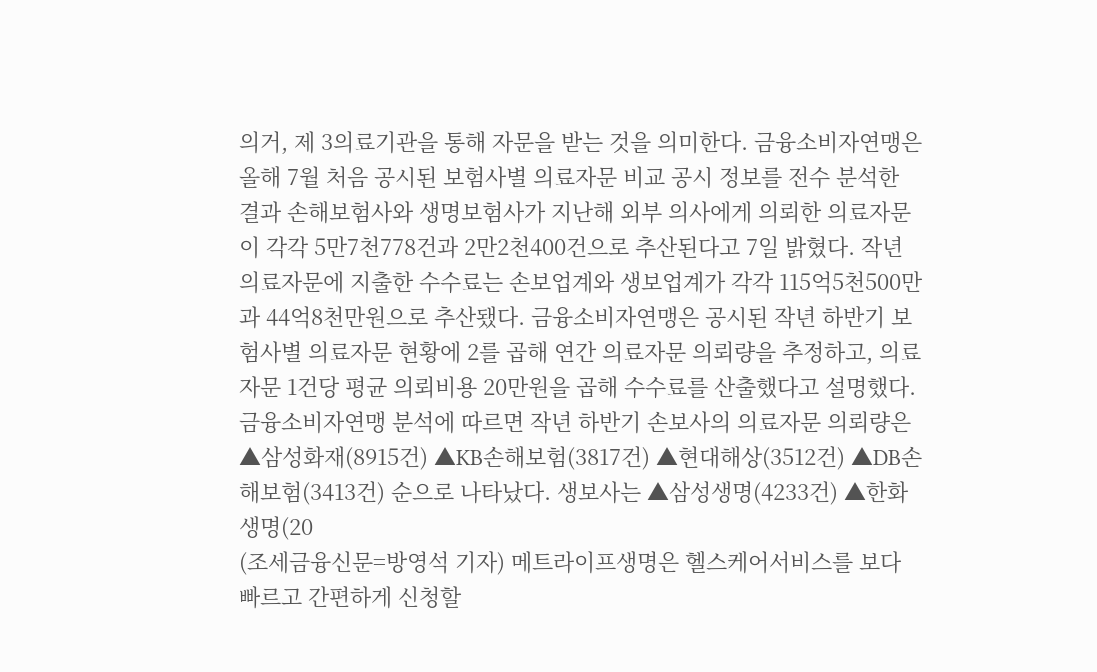의거, 제 3의료기관을 통해 자문을 받는 것을 의미한다. 금융소비자연맹은 올해 7월 처음 공시된 보험사별 의료자문 비교 공시 정보를 전수 분석한 결과 손해보험사와 생명보험사가 지난해 외부 의사에게 의뢰한 의료자문이 각각 5만7천778건과 2만2천400건으로 추산된다고 7일 밝혔다. 작년 의료자문에 지출한 수수료는 손보업계와 생보업계가 각각 115억5천500만과 44억8천만원으로 추산됐다. 금융소비자연맹은 공시된 작년 하반기 보험사별 의료자문 현황에 2를 곱해 연간 의료자문 의뢰량을 추정하고, 의료자문 1건당 평균 의뢰비용 20만원을 곱해 수수료를 산출했다고 설명했다. 금융소비자연맹 분석에 따르면 작년 하반기 손보사의 의료자문 의뢰량은 ▲삼성화재(8915건) ▲KB손해보험(3817건) ▲현대해상(3512건) ▲DB손해보험(3413건) 순으로 나타났다. 생보사는 ▲삼성생명(4233건) ▲한화생명(20
(조세금융신문=방영석 기자) 메트라이프생명은 헬스케어서비스를 보다 빠르고 간편하게 신청할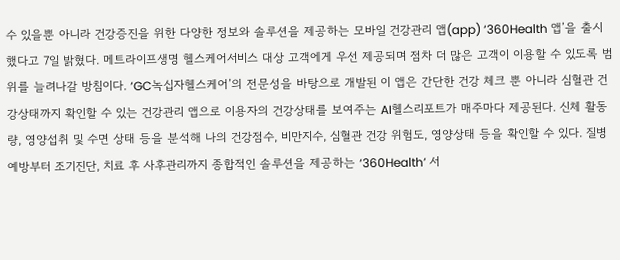수 있을뿐 아니라 건강증진을 위한 다양한 정보와 솔루션을 제공하는 모바일 건강관리 앱(app) ‘360Health 앱’을 출시했다고 7일 밝혔다. 메트라이프생명 헬스케어서비스 대상 고객에게 우선 제공되며 점차 더 많은 고객이 이용할 수 있도록 범위를 늘려나갈 방침이다. ‘GC녹십자헬스케어’의 전문성을 바탕으로 개발된 이 앱은 간단한 건강 체크 뿐 아니라 심혈관 건강상태까지 확인할 수 있는 건강관리 앱으로 이용자의 건강상태를 보여주는 AI헬스리포트가 매주마다 제공된다. 신체 활동량, 영양섭취 및 수면 상태 등을 분석해 나의 건강점수, 비만지수, 심혈관 건강 위험도, 영양상태 등을 확인할 수 있다. 질병 예방부터 조기진단, 치료 후 사후관리까지 종합적인 솔루션을 제공하는 ‘360Health’ 서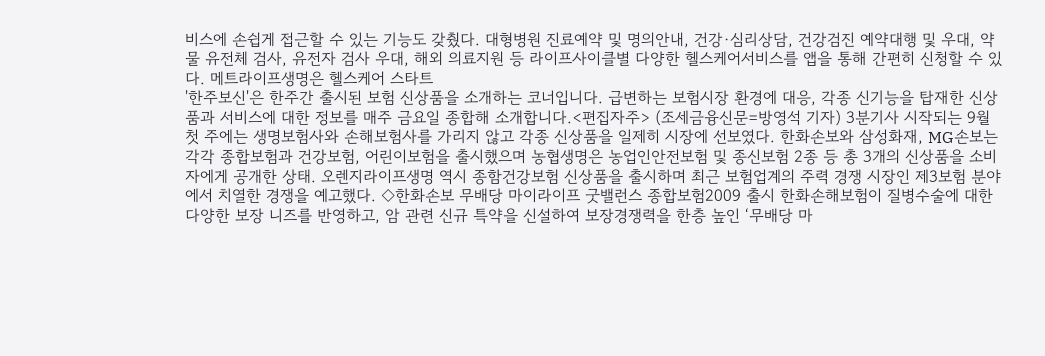비스에 손쉽게 접근할 수 있는 기능도 갖췄다. 대형병원 진료예약 및 명의안내, 건강∙심리상담, 건강검진 예약대행 및 우대, 약물 유전체 검사, 유전자 검사 우대, 해외 의료지원 등 라이프사이클별 다양한 헬스케어서비스를 앱을 통해 간편히 신청할 수 있다. 메트라이프생명은 헬스케어 스타트
'한주보신'은 한주간 출시된 보험 신상품을 소개하는 코너입니다. 급변하는 보험시장 환경에 대응, 각종 신기능을 탑재한 신상품과 서비스에 대한 정보를 매주 금요일 종합해 소개합니다.<편집자주> (조세금융신문=방영석 기자) 3분기사 시작되는 9월 첫 주에는 생명보험사와 손해보험사를 가리지 않고 각종 신상품을 일제히 시장에 선보였다. 한화손보와 삼성화재, MG손보는 각각 종합보험과 건강보험, 어린이보험을 출시했으며 농협생명은 농업인안전보험 및 종신보험 2종 등 총 3개의 신상품을 소비자에게 공개한 상태. 오렌지라이프생명 역시 종함건강보험 신상품을 출시하며 최근 보험업계의 주력 경쟁 시장인 제3보험 분야에서 치열한 경쟁을 예고했다. ◇한화손보 무배당 마이라이프 굿밸런스 종합보험2009 출시 한화손해보험이 질병수술에 대한 다양한 보장 니즈를 반영하고, 암 관련 신규 특약을 신설하여 보장경쟁력을 한층 높인 ‘무배당 마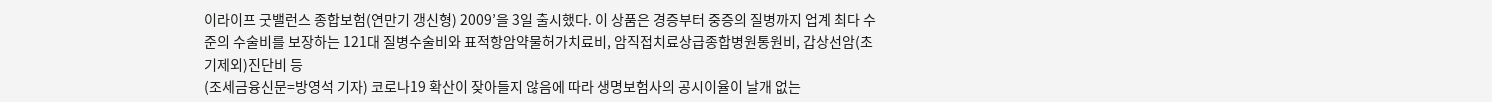이라이프 굿밸런스 종합보험(연만기 갱신형) 2009’을 3일 출시했다. 이 상품은 경증부터 중증의 질병까지 업계 최다 수준의 수술비를 보장하는 121대 질병수술비와 표적항암약물허가치료비, 암직접치료상급종합병원통원비, 갑상선암(초기제외)진단비 등
(조세금융신문=방영석 기자) 코로나19 확산이 잦아들지 않음에 따라 생명보험사의 공시이율이 날개 없는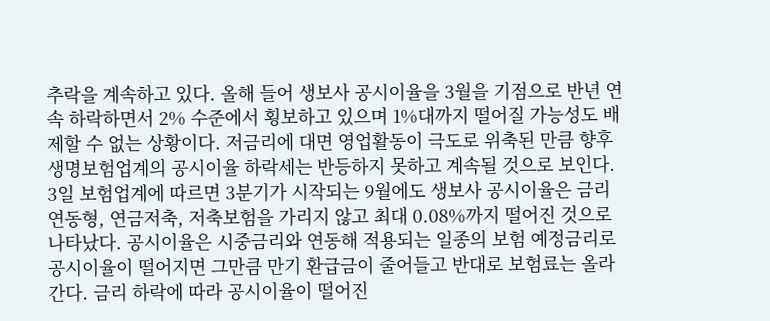추락을 계속하고 있다. 올해 들어 생보사 공시이율을 3월을 기점으로 반년 연속 하락하면서 2% 수준에서 횡보하고 있으며 1%대까지 떨어질 가능성도 배제할 수 없는 상황이다. 저금리에 대면 영업활동이 극도로 위축된 만큼 향후 생명보험업계의 공시이율 하락세는 반등하지 못하고 계속될 것으로 보인다. 3일 보험업계에 따르면 3분기가 시작되는 9월에도 생보사 공시이율은 금리연동형, 연금저축, 저축보험을 가리지 않고 최대 0.08%까지 떨어진 것으로 나타났다. 공시이율은 시중금리와 연동해 적용되는 일종의 보험 예정금리로 공시이율이 떨어지면 그만큼 만기 환급금이 줄어들고 반대로 보험료는 올라간다. 금리 하락에 따라 공시이율이 떨어진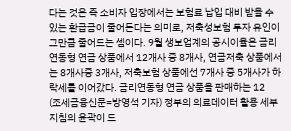다는 것은 즉 소비자 입장에서는 보험료 납입 대비 받을 수 있는 환급금이 줄어든다는 의미로, 저축성보험 투자 유인이 그만큼 줄어드는 셈이다. 9월 생보업계의 공시이율은 금리연동형 연금 상품에서 12개사 중 8개사, 연금저축 상품에서는 8개사중 3개사, 저축보험 상품에선 7개사 중 5개사가 하락세를 이어갔다. 금리연동형 연금 상품을 판매하는 12
(조세금융신문=방영석 기자) 정부의 의료데이터 활용 세부지침의 윤곽이 드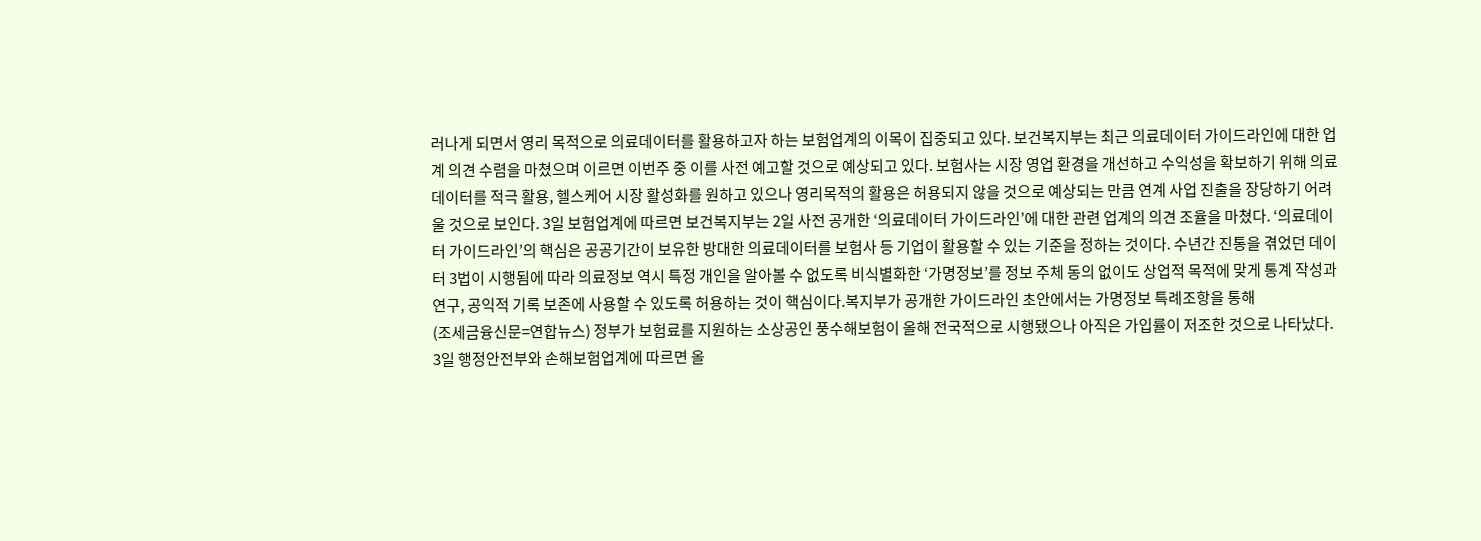러나게 되면서 영리 목적으로 의료데이터를 활용하고자 하는 보험업계의 이목이 집중되고 있다. 보건복지부는 최근 의료데이터 가이드라인에 대한 업계 의견 수렴을 마쳤으며 이르면 이번주 중 이를 사전 예고할 것으로 예상되고 있다. 보험사는 시장 영업 환경을 개선하고 수익성을 확보하기 위해 의료데이터를 적극 활용, 헬스케어 시장 활성화를 원하고 있으나 영리목적의 활용은 허용되지 않을 것으로 예상되는 만큼 연계 사업 진출을 장당하기 어려울 것으로 보인다. 3일 보험업계에 따르면 보건복지부는 2일 사전 공개한 ‘의료데이터 가이드라인’에 대한 관련 업계의 의견 조율을 마쳤다. ‘의료데이터 가이드라인’의 핵심은 공공기간이 보유한 방대한 의료데이터를 보험사 등 기업이 활용할 수 있는 기준을 정하는 것이다. 수년간 진통을 겪었던 데이터 3법이 시행됨에 따라 의료정보 역시 특정 개인을 알아볼 수 없도록 비식별화한 ‘가명정보’를 정보 주체 동의 없이도 상업적 목적에 맞게 통계 작성과 연구, 공익적 기록 보존에 사용할 수 있도록 허용하는 것이 핵심이다.복지부가 공개한 가이드라인 초안에서는 가명정보 특례조항을 통해
(조세금융신문=연합뉴스) 정부가 보험료를 지원하는 소상공인 풍수해보험이 올해 전국적으로 시행됐으나 아직은 가입률이 저조한 것으로 나타났다. 3일 행정안전부와 손해보험업계에 따르면 올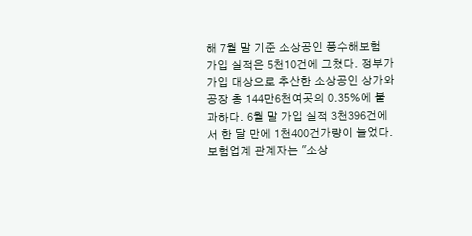해 7월 말 기준 소상공인 풍수해보험 가입 실적은 5천10건에 그쳤다. 정부가 가입 대상으로 추산한 소상공인 상가와 공장 총 144만6천여곳의 0.35%에 불과하다. 6월 말 가입 실적 3천396건에서 한 달 만에 1천400건가량이 늘었다. 보험업계 관계자는 "소상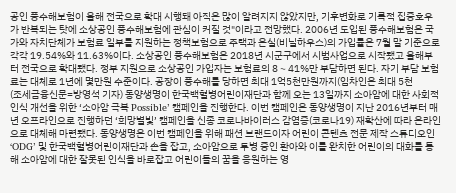공인 풍수해보험이 올해 전국으로 확대 시행돼 아직은 많이 알려지지 않았지만, 기후변화로 기록적 집중호우가 반복되는 탓에 소상공인 풍수해보험에 관심이 커질 것"이라고 전망했다. 2006년 도입된 풍수해보험은 국가와 자치단체가 보험료 일부를 지원하는 정책보험으로 주택과 온실(비닐하우스)의 가입률은 7월 말 기준으로 각각 19.54%와 11.63%이다. 소상공인 풍수해보험은 2018년 시군구에서 시범사업으로 시작됐고 올해부터 전국으로 확대됐다. 정부 지원으로 소상공인 가입자는 보험료의 8∼41%만 부담하면 된다. 자기 부담 보험료는 대체로 1년에 몇만원 수준이다. 공장이 풍수해를 당하면 최대 1억5천만원까지(임차인은 최대 5천
(조세금융신문=방영석 기자) 동양생명이 한국백혈병어린이재단과 함께 오는 13일까지 소아암에 대한 사회적 인식 개선을 위한 ‘소아암 극복 Possible’ 캠페인을 진행한다. 이번 캠페인은 동양생명이 지난 2016년부터 매년 오프라인으로 진행하던 ‘희망별빛’ 캠페인을 신종 코로나바이러스 감염증(코로나19) 재확산에 따라 온라인으로 대체해 마련됐다. 동양생명은 이번 캠페인을 위해 패션 브랜드이자 어린이 콘텐츠 전문 제작 스튜디오인 ‘ODG’ 및 한국백혈병어린이재단과 손을 잡고, 소아암으로 투병 중인 환아와 이를 완치한 어린이의 대화를 통해 소아암에 대한 잘못된 인식을 바로잡고 어린이들의 꿈을 응원하는 영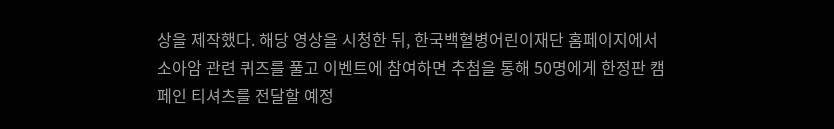상을 제작했다. 해당 영상을 시청한 뒤, 한국백혈병어린이재단 홈페이지에서 소아암 관련 퀴즈를 풀고 이벤트에 참여하면 추첨을 통해 50명에게 한정판 캠페인 티셔츠를 전달할 예정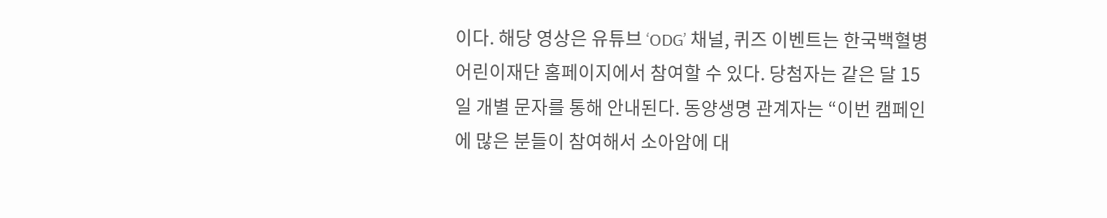이다. 해당 영상은 유튜브 ‘ODG’ 채널, 퀴즈 이벤트는 한국백혈병어린이재단 홈페이지에서 참여할 수 있다. 당첨자는 같은 달 15일 개별 문자를 통해 안내된다. 동양생명 관계자는 “이번 캠페인에 많은 분들이 참여해서 소아암에 대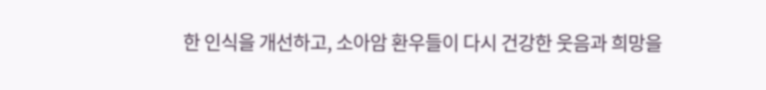한 인식을 개선하고, 소아암 환우들이 다시 건강한 웃음과 희망을